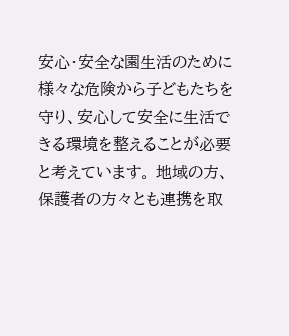安心・安全な園生活のために
様々な危険から子どもたちを守り、安心して安全に生活できる環境を整えることが必要と考えています。 地域の方、保護者の方々とも連携を取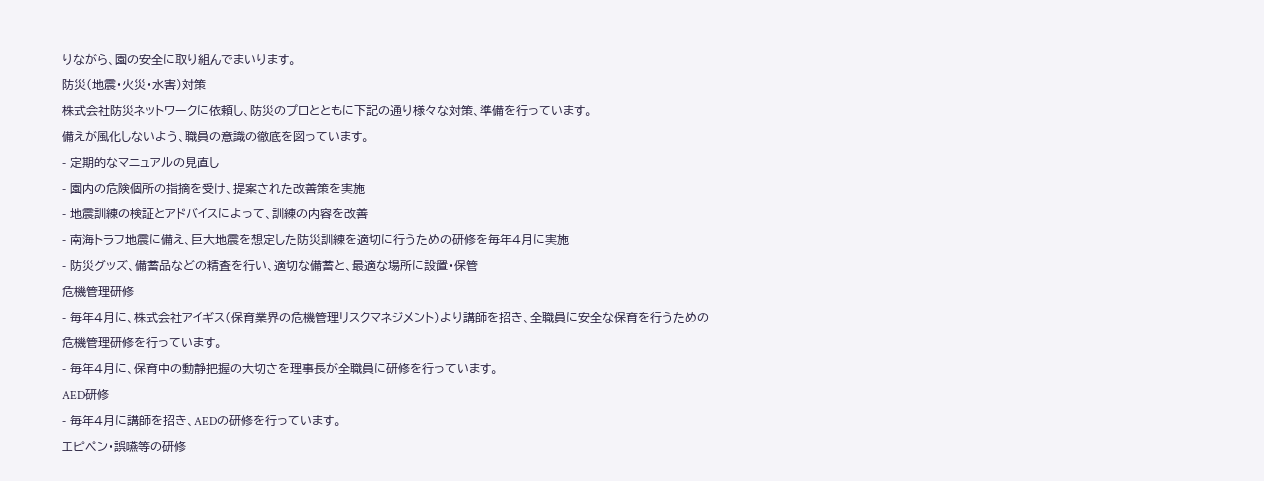りながら、園の安全に取り組んでまいります。
防災(地震・火災・水害)対策
株式会社防災ネットワークに依頼し、防災のプロとともに下記の通り様々な対策、準備を行っています。
備えが風化しないよう、職員の意識の徹底を図っています。
- 定期的なマニュアルの見直し
- 園内の危険個所の指摘を受け、提案された改善策を実施
- 地震訓練の検証とアドバイスによって、訓練の内容を改善
- 南海トラフ地震に備え、巨大地震を想定した防災訓練を適切に行うための研修を毎年4月に実施
- 防災グッズ、備蓄品などの精査を行い、適切な備蓄と、最適な場所に設置・保管
危機管理研修
- 毎年4月に、株式会社アイギス(保育業界の危機管理リスクマネジメント)より講師を招き、全職員に安全な保育を行うための危機管理研修を行っています。
- 毎年4月に、保育中の動静把握の大切さを理事長が全職員に研修を行っています。
AED研修
- 毎年4月に講師を招き、AEDの研修を行っています。
エピペン・誤嚥等の研修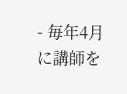- 毎年4月に講師を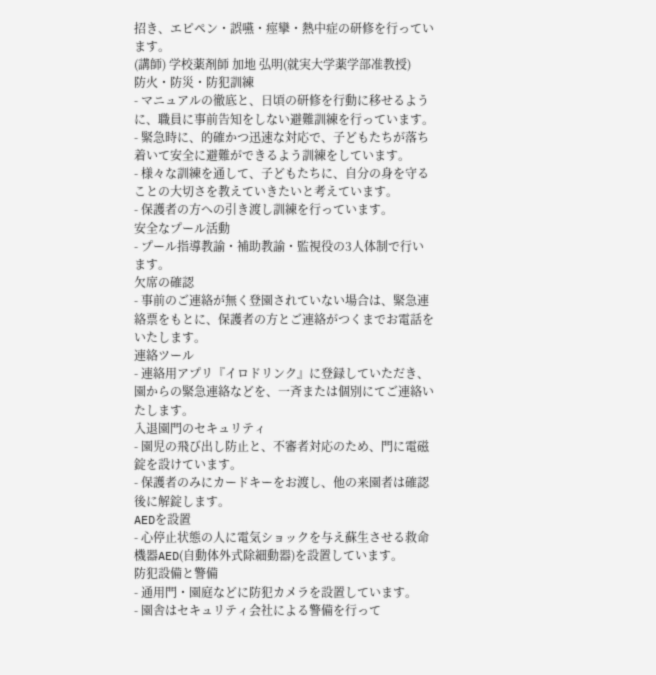招き、エピペン・誤嚥・痙攣・熱中症の研修を行っています。
(講師) 学校薬剤師 加地 弘明(就実大学薬学部准教授)
防火・防災・防犯訓練
- マニュアルの徹底と、日頃の研修を行動に移せるように、職員に事前告知をしない避難訓練を行っています。
- 緊急時に、的確かつ迅速な対応で、子どもたちが落ち着いて安全に避難ができるよう訓練をしています。
- 様々な訓練を通して、子どもたちに、自分の身を守ることの大切さを教えていきたいと考えています。
- 保護者の方への引き渡し訓練を行っています。
安全なプール活動
- プール指導教諭・補助教諭・監視役の3人体制で行います。
欠席の確認
- 事前のご連絡が無く登園されていない場合は、緊急連絡票をもとに、保護者の方とご連絡がつくまでお電話をいたします。
連絡ツール
- 連絡用アプリ『イロドリンク』に登録していただき、園からの緊急連絡などを、一斉または個別にてご連絡いたします。
入退園門のセキュリティ
- 園児の飛び出し防止と、不審者対応のため、門に電磁錠を設けています。
- 保護者のみにカードキーをお渡し、他の来園者は確認後に解錠します。
AEDを設置
- 心停止状態の人に電気ショックを与え蘇生させる救命機器AED(自動体外式除細動器)を設置しています。
防犯設備と警備
- 通用門・園庭などに防犯カメラを設置しています。
- 園舎はセキュリティ会社による警備を行って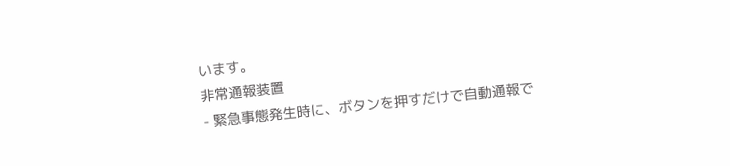います。
非常通報装置
- 緊急事態発生時に、ボタンを押すだけで自動通報で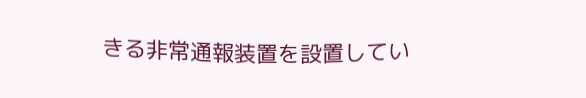きる非常通報装置を設置してい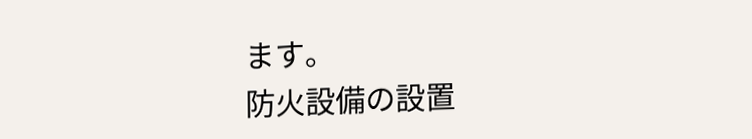ます。
防火設備の設置